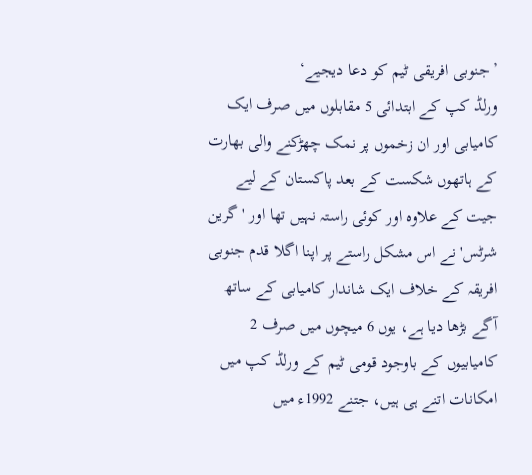’جنوبی افریقی ٹیم کو دعا دیجیے‘
ورلڈ کپ کے ابتدائی 5 مقابلوں میں صرف ایک کامیابی اور ان زخموں پر نمک چھڑکنے والی بھارت کے ہاتھوں شکست کے بعد پاکستان کے لیے جیت کے علاوہ اور کوئی راستہ نہیں تھا اور 'گرین شرٹس' نے اس مشکل راستے پر اپنا اگلا قدم جنوبی افریقہ کے خلاف ایک شاندار کامیابی کے ساتھ آگے بڑھا دیا ہے، یوں 6 میچوں میں صرف 2 کامیابیوں کے باوجود قومی ٹیم کے ورلڈ کپ میں امکانات اتنے ہی ہیں، جتنے 1992ء میں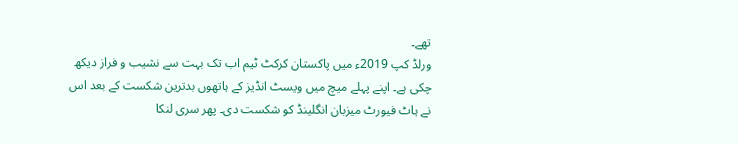تھے۔
ورلڈ کپ 2019ء میں پاکستان کرکٹ ٹیم اب تک بہت سے نشیب و فراز دیکھ چکی ہے۔ اپنے پہلے میچ میں ویسٹ انڈیز کے ہاتھوں بدترین شکست کے بعد اس نے ہاٹ فیورٹ میزبان انگلینڈ کو شکست دی۔ پھر سری لنکا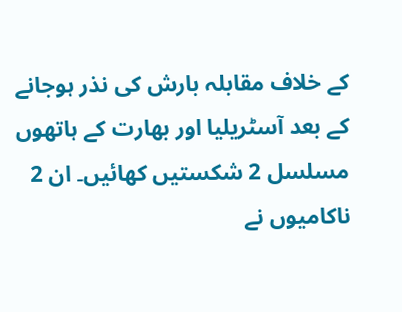کے خلاف مقابلہ بارش کی نذر ہوجانے کے بعد آسٹریلیا اور بھارت کے ہاتھوں مسلسل 2 شکستیں کھائیں۔ ان 2 ناکامیوں نے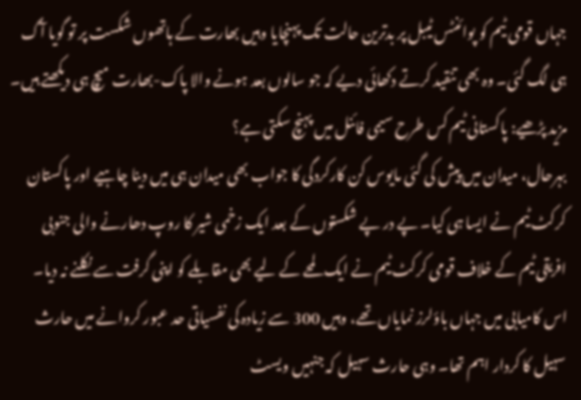جہاں قومی ٹیم کو پوائنٹس ٹیبل پر بدترین حالت تک پہنچایا وہیں بھارت کے ہاتھوں شکست پر تو گویا آگ ہی لگ گئی۔ وہ بھی تنقید کرتے دکھائی دیے کہ جو سالوں بعد ہونے والا پاک-بھارت میچ ہی دیکھتے ہیں۔
مزید پڑھیے: پاکستانی ٹیم کس طرح سیمی فائنل میں پہنچ سکتی ہے؟
بہرحال، میدان میں پیش کی گئی مایوس کن کارکردگی کا جواب بھی میدان ہی میں دینا چاہیے اور پاکستان کرکٹ ٹیم نے ایسا ہی کیا۔ پے در پے شکستوں کے بعد ایک زخمی شیر کا روپ دھارنے والی جنوبی افریقی ٹیم کے خلاف قومی کرکٹ ٹیم نے ایک لمحے کے لیے بھی مقابلے کو اپنی گرفت سے نکلنے نہ دیا۔
اس کامیابی میں جہاں باؤلرز نمایاں تھے، وہیں 300 سے زیادہ کی نفسیاتی حد عبور کروانے میں حارث سہیل کا کردار اہم تھا۔ وہی حارث سہیل کہ جنہیں ویسٹ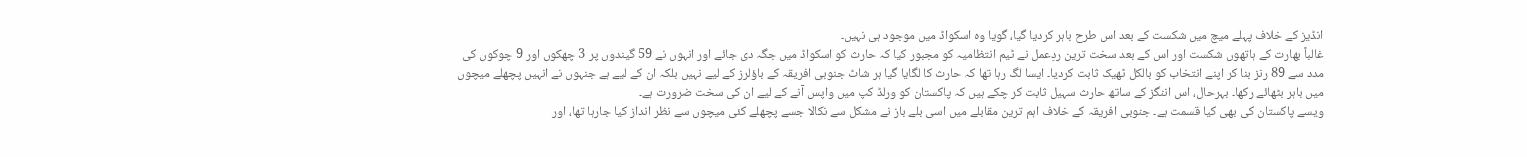انڈیز کے خلاف پہلے میچ میں شکست کے بعد اس طرح باہر کردیا گیا، گویا وہ اسکواڈ میں موجود ہی نہیں۔
غالباً بھارت کے ہاتھوں شکست اور اس کے بعد سخت ترین ردِعمل نے ٹیم انتظامیہ کو مجبور کیا کہ حارث کو اسکواڈ میں جگہ دی جائے اور انہوں نے 59 گیندوں پر 3 چھکوں اور 9 چوکوں کی مدد سے 89 رنز بنا کر اپنے انتخاب کو بالکل ٹھیک ثابت کردیا۔ ایسا لگ رہا تھا کہ حارث کا لگایا گیا ہر شاٹ جنوبی افریقہ کے باؤلرز کے لیے نہیں بلکہ ان کے لیے ہے جنہوں نے انہیں پچھلے میچوں میں باہر بٹھائے رکھا۔ بہرحال، اس اننگز کے ساتھ حارث سہیل ثابت کر چکے ہیں کہ پاکستان کو ورلڈ کپ میں واپس آنے کے لیے ان کی سخت ضرورت ہے۔
ویسے پاکستان کی بھی کیا قسمت ہے۔ جنوبی افریقہ کے خلاف اہم ترین مقابلے میں اسی بلے باز نے مشکل سے نکالا جسے پچھلے کئی میچوں سے نظر انداز کیا جارہا تھا، اور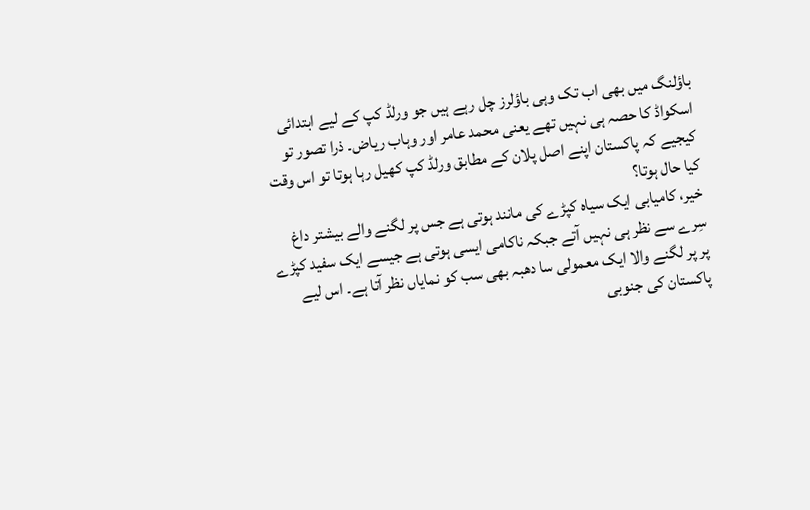باؤلنگ میں بھی اب تک وہی باؤلرز چل رہے ہیں جو ورلڈ کپ کے لیے ابتدائی اسکواڈ کا حصہ ہی نہیں تھے یعنی محمد عامر اور وہاب ریاض۔ ذرا تصور تو کیجیے کہ پاکستان اپنے اصل پلان کے مطابق ورلڈ کپ کھیل رہا ہوتا تو اس وقت کیا حال ہوتا؟
خیر، کامیابی ایک سیاہ کپڑے کی مانند ہوتی ہے جس پر لگنے والے بیشتر داغ سِرے سے نظر ہی نہیں آتے جبکہ ناکامی ایسی ہوتی ہے جیسے ایک سفید کپڑے پر پر لگنے والا ایک معمولی سا دھبہ بھی سب کو نمایاں نظر آتا ہے۔ اس لیے پاکستان کی جنوبی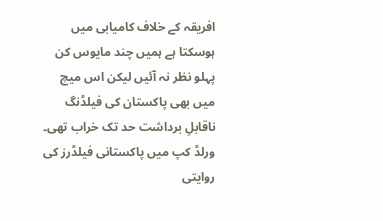افریقہ کے خلاف کامیابی میں ہوسکتا ہے ہمیں چند مایوس کن پہلو نظر نہ آئیں لیکن اس میچ میں بھی پاکستان کی فیلڈنگ ناقابلِ برداشت حد تک خراب تھی۔
ورلڈ کپ میں پاکستانی فیلڈرز کی روایتی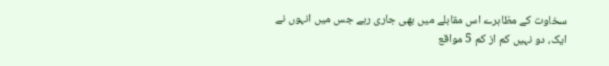سخاوت کے مظاہرے اس مقابلے میں بھی جاری رہے جس میں انہوں نے ایک، دو نہیں کم از کم 5 مواقع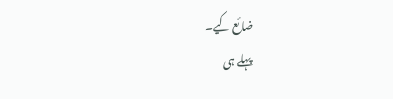ضائع کیے۔
پہلے ہی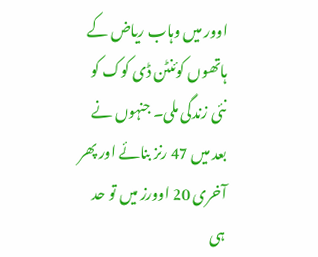اوور میں وہاب ریاض کے ہاتھوں کوئنٹن ڈی کوک کو نئی زندگی ملی۔ جنہوں نے بعد میں 47 رنز بنائے اور پھر آخری 20 اوورز میں تو حد ہی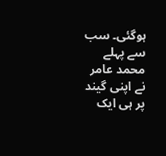ہوگئی۔ سب سے پہلے محمد عامر نے اپنی گیند پر ہی ایک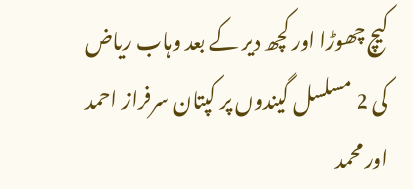کیچ چھوڑا اور کچھ دیر کے بعد وہاب ریاض کی 2 مسلسل گیندوں پر کپتان سرفراز احمد اور محمد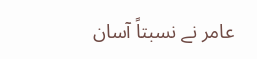عامر نے نسبتاً آسان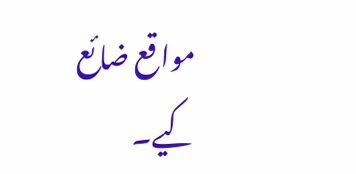مواقع ضائع کیے۔